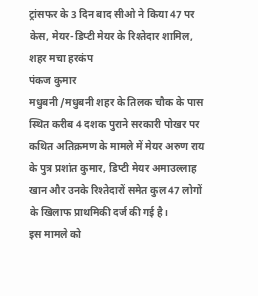ट्रांसफर के 3 दिन बाद सीओ ने किया 47 पर केस, मेयर-डिप्टी मेयर के रिश्तेदार शामिल, शहर मचा हरकंप
पंकज कुमार
मधुबनी /मधुबनी शहर के तिलक चौक के पास स्थित करीब 4 दशक पुराने सरकारी पोखर पर कथित अतिक्रमण के मामले में मेयर अरुण राय के पुत्र प्रशांत कुमार, डिप्टी मेयर अमाउल्लाह खान और उनके रिश्तेदारों समेत कुल 47 लोगों के खिलाफ प्राथमिकी दर्ज की गई है।
इस मामले को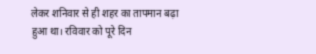लेकर शनिवार से ही शहर का तापमान बढ़ा हुआ था। रविवार को पूरे दिन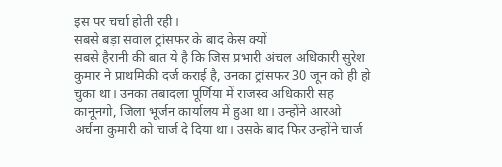इस पर चर्चा होती रही।
सबसे बड़ा सवाल ट्रांसफर के बाद केस क्यों
सबसे हैरानी की बात ये है कि जिस प्रभारी अंचल अधिकारी सुरेश कुमार ने प्राथमिकी दर्ज कराई है, उनका ट्रांसफर 30 जून को ही हो चुका था। उनका तबादला पूर्णिया में राजस्व अधिकारी सह कानूनगो, जिला भूर्जन कार्यालय में हुआ था। उन्होंने आरओ अर्चना कुमारी को चार्ज दे दिया था। उसके बाद फिर उन्होंने चार्ज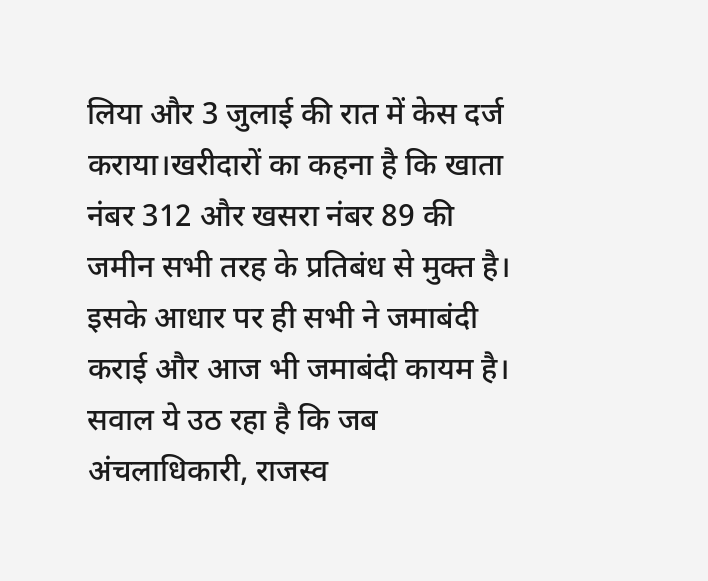लिया और 3 जुलाई की रात में केस दर्ज कराया।खरीदारों का कहना है कि खाता नंबर 312 और खसरा नंबर 89 की जमीन सभी तरह के प्रतिबंध से मुक्त है। इसके आधार पर ही सभी ने जमाबंदी कराई और आज भी जमाबंदी कायम है। सवाल ये उठ रहा है कि जब अंचलाधिकारी, राजस्व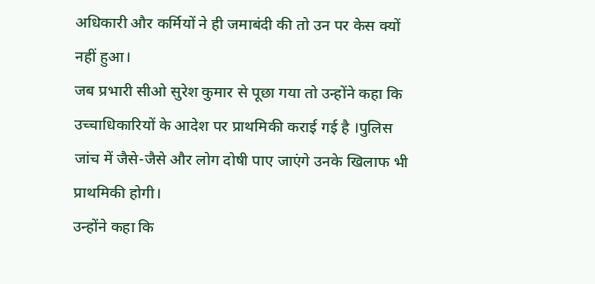अधिकारी और कर्मियों ने ही जमाबंदी की तो उन पर केस क्यों नहीं हुआ।
जब प्रभारी सीओ सुरेश कुमार से पूछा गया तो उन्होंने कहा कि उच्चाधिकारियों के आदेश पर प्राथमिकी कराई गई है ।पुलिस जांच में जैसे-जैसे और लोग दोषी पाए जाएंगे उनके खिलाफ भी प्राथमिकी होगी।
उन्होंने कहा कि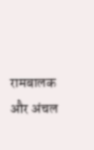रामबालक और अंचल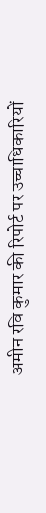अमीन रवि कुमार की रिपोर्ट पर उच्चाधिकारियों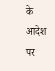के आदेश पर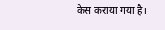केस कराया गया है।